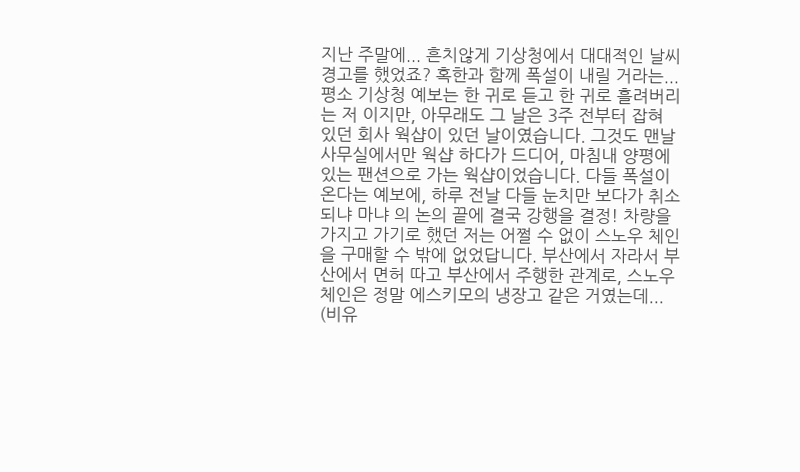지난 주말에... 흔치않게 기상청에서 대대적인 날씨 경고를 했었죠? 혹한과 함께 폭설이 내릴 거라는... 평소 기상청 예보는 한 귀로 듣고 한 귀로 흘려버리는 저 이지만, 아무래도 그 날은 3주 전부터 잡혀 있던 회사 웍샵이 있던 날이였습니다. 그것도 맨날 사무실에서만 웍샵 하다가 드디어, 마침내 양평에 있는 팬션으로 가는 웍샵이었습니다. 다들 폭설이 온다는 예보에, 하루 전날 다들 눈치만 보다가 취소되냐 마냐 의 논의 끝에 결국 강행을 결정! 차량을 가지고 가기로 했던 저는 어쩔 수 없이 스노우 체인을 구매할 수 밖에 없었답니다. 부산에서 자라서 부산에서 면허 따고 부산에서 주행한 관계로, 스노우 체인은 정말 에스키모의 냉장고 같은 거였는데... (비유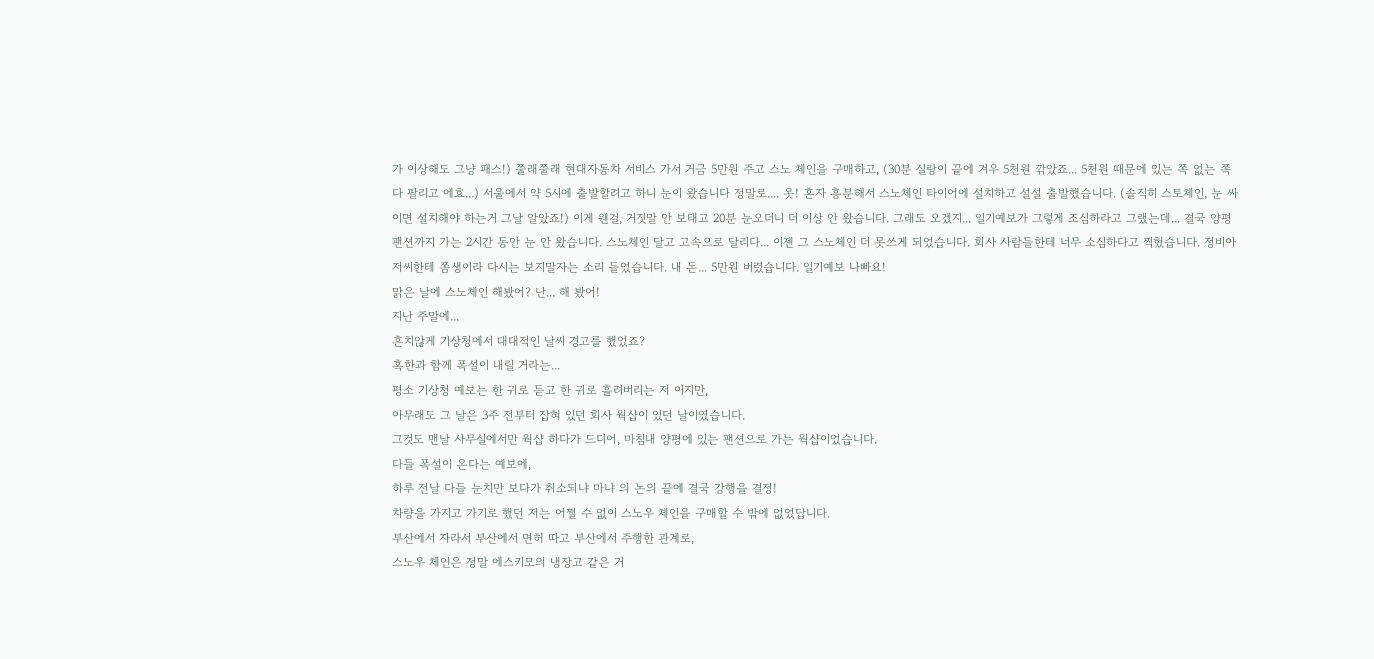가 이상해도 그냥 패스!) 쭐래쭐래 현대자동차 서비스 가서 거금 5만원 주고 스노 체인을 구매하고, (30분 실랑이 끝에 겨우 5천원 깎았죠... 5천원 때문에 있는 쪽 없는 쪽 다 팔리고 에효...) 서울에서 약 5시에 출발할려고 하니 눈이 왔습니다 정말로.... 옷! 혼자 흥분해서 스노체인 타이어에 설치하고 설설 출발했습니다. (솔직히 스토체인, 눈 싸이면 설치해야 하는거 그날 알았죠!) 이게 웬걸, 거짓말 안 보태고 20분 눈오더니 더 이상 안 왔습니다. 그래도 오겠지... 일기예보가 그렇게 조심하라고 그랬는데... 결국 양평 팬션까지 가는 2시간 동안 눈 안 왔습니다. 스노체인 달고 고속으로 달리다... 이젠 그 스노체인 더 못쓰게 되었습니다. 회사 사람들한테 너무 소심하다고 찍혔습니다. 정비아저씨한테 쫌생이라 다시는 보지말자는 소리 들었습니다. 내 돈... 5만원 버렸습니다. 일기예보 나빠요!
맑은 날에 스노체인 해봤어? 난... 해 봤어!
지난 주말에...
흔치않게 기상청에서 대대적인 날씨 경고를 했었죠?
혹한과 함께 폭설이 내릴 거라는...
평소 기상청 예보는 한 귀로 듣고 한 귀로 흘려버리는 저 이지만,
아무래도 그 날은 3주 전부터 잡혀 있던 회사 웍샵이 있던 날이였습니다.
그것도 맨날 사무실에서만 웍샵 하다가 드디어, 마침내 양평에 있는 팬션으로 가는 웍샵이었습니다.
다들 폭설이 온다는 예보에,
하루 전날 다들 눈치만 보다가 취소되냐 마냐 의 논의 끝에 결국 강행을 결정!
차량을 가지고 가기로 했던 저는 어쩔 수 없이 스노우 체인을 구매할 수 밖에 없었답니다.
부산에서 자라서 부산에서 면허 따고 부산에서 주행한 관계로,
스노우 체인은 정말 에스키모의 냉장고 같은 거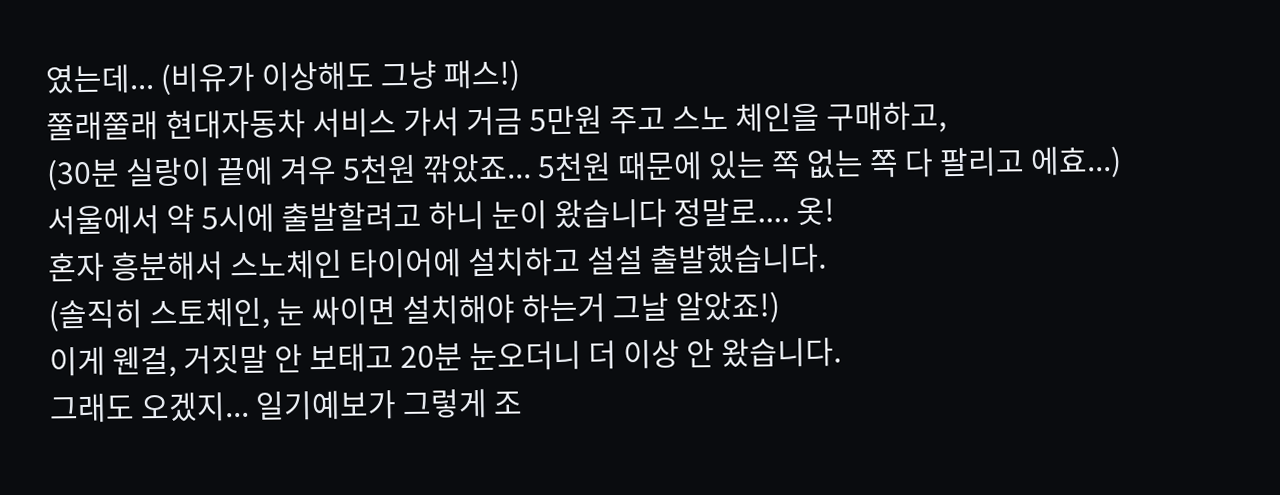였는데... (비유가 이상해도 그냥 패스!)
쭐래쭐래 현대자동차 서비스 가서 거금 5만원 주고 스노 체인을 구매하고,
(30분 실랑이 끝에 겨우 5천원 깎았죠... 5천원 때문에 있는 쪽 없는 쪽 다 팔리고 에효...)
서울에서 약 5시에 출발할려고 하니 눈이 왔습니다 정말로.... 옷!
혼자 흥분해서 스노체인 타이어에 설치하고 설설 출발했습니다.
(솔직히 스토체인, 눈 싸이면 설치해야 하는거 그날 알았죠!)
이게 웬걸, 거짓말 안 보태고 20분 눈오더니 더 이상 안 왔습니다.
그래도 오겠지... 일기예보가 그렇게 조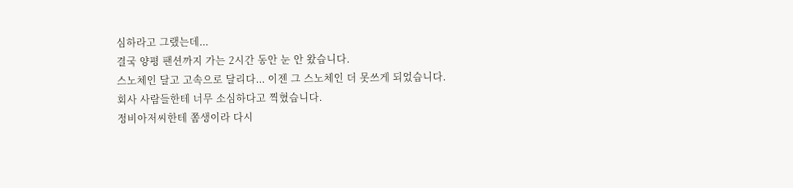심하라고 그랬는데...
결국 양평 팬션까지 가는 2시간 동안 눈 안 왔습니다.
스노체인 달고 고속으로 달리다... 이젠 그 스노체인 더 못쓰게 되었습니다.
회사 사람들한테 너무 소심하다고 찍혔습니다.
정비아저씨한테 쫌생이라 다시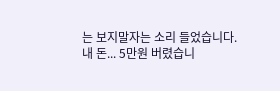는 보지말자는 소리 들었습니다.
내 돈... 5만원 버렸습니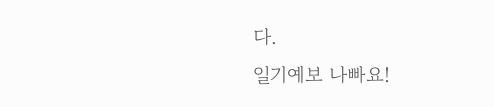다.
일기예보 나빠요!